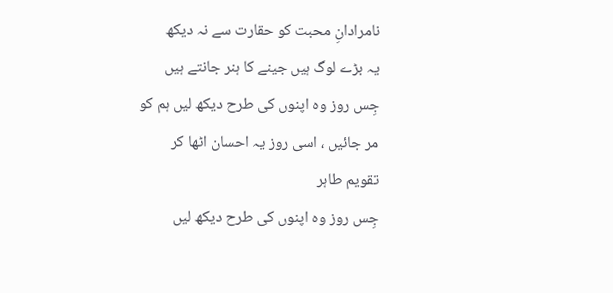نامرادانِ محبت کو حقارت سے نہ دیکھ
یہ بڑے لوگ ہیں جینے کا ہنر جانتے ہیں
جِس روز وہ اپنوں کی طرح دیکھ لیں ہم کو
مر جائیں ، اسی روز یہ احسان اٹھا کر
تقویم طاہر
جِس روز وہ اپنوں کی طرح دیکھ لیں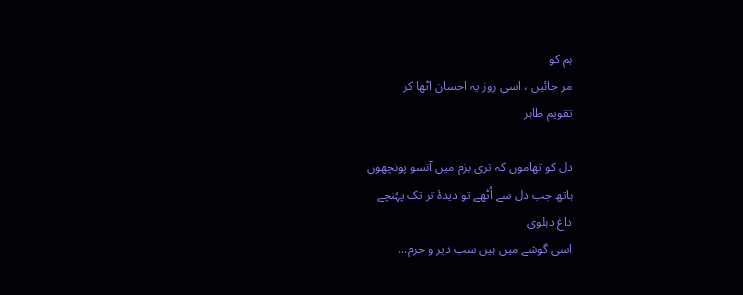ہم کو
مر جائیں ، اسی روز یہ احسان اٹھا کر
تقویم طاہر

دل کو تھاموں کہ تری بزم میں آنسو پونچھوں
ہاتھ جب دل سے اُٹھے تو دیدۂ تر تک پہُنچے
داغ دہلوی
اسی گوشے میں ہیں سب دیر و حرم...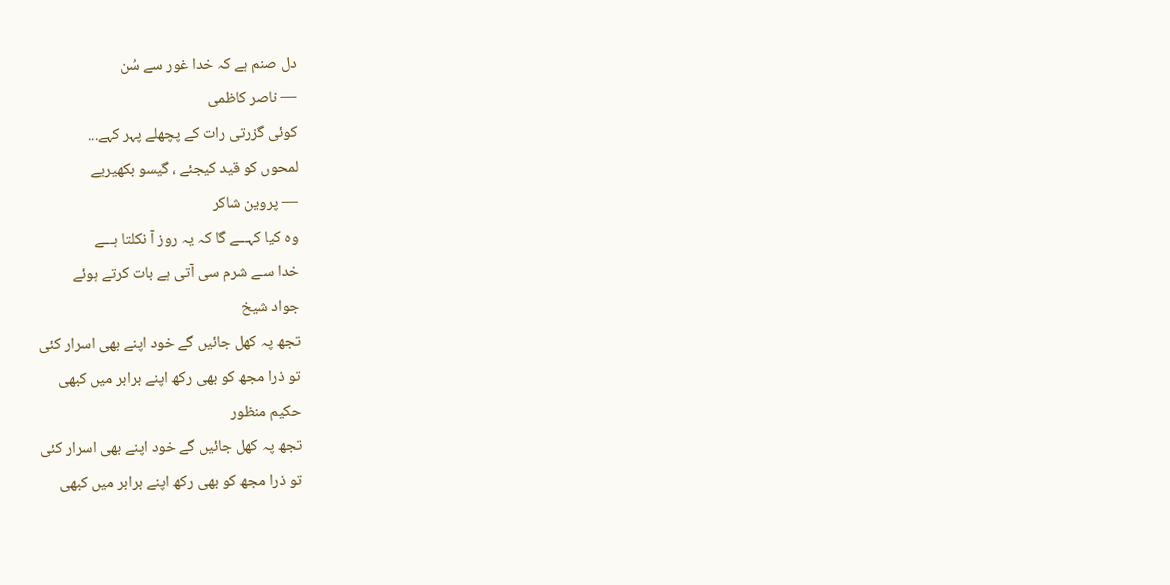دل صنم ہے کہ خدا غور سے سُن
― ناصر کاظمی
کوئی گزرتی رات کے پچھلے پہر کہے...
لمحوں کو قید کیجئے ، گیسو بکھیریے
― پروین شاکر
وہ کیا کہـــے گا کہ یہ روز آ نکلتا ہـــے
خدا سـے شرم سی آتی ہے بات کرتے ہوئے
جواد شیخ
تجھ پہ کھل جائیں گے خود اپنے بھی اسرار کئی
تو ذرا مجھ کو بھی رکھ اپنے برابر میں کبھی
حکیم منظور
تجھ پہ کھل جائیں گے خود اپنے بھی اسرار کئی
تو ذرا مجھ کو بھی رکھ اپنے برابر میں کبھی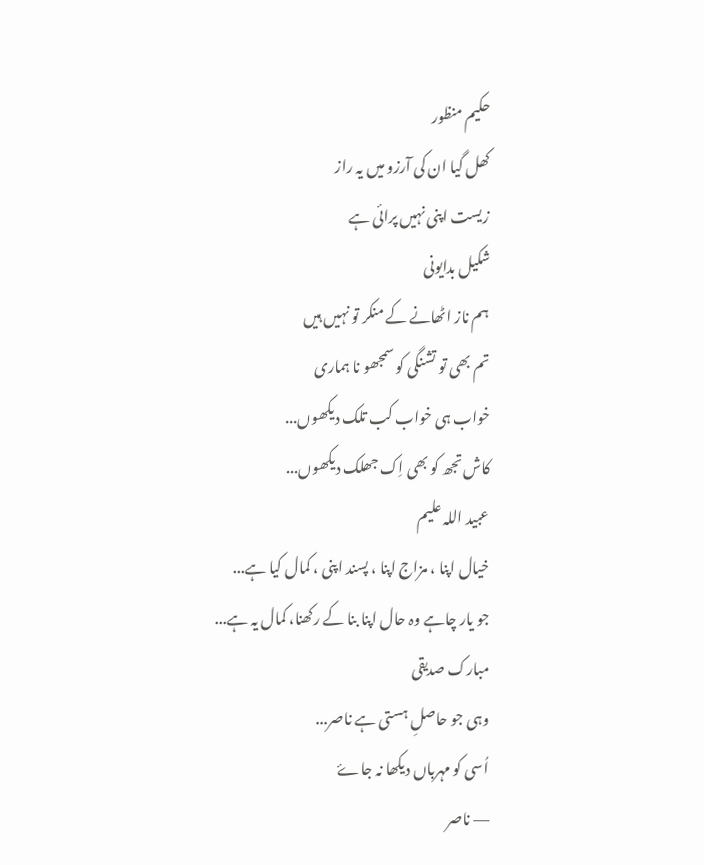حکیم منظور
کھل گیا ان کی آرزو میں یہ راز
زیست اپنی نہیں پرائی ہے
شکیل بدایونی
ہم ناز اٹھانے کے منکر تو نہیں ہیں
تم بھی تو تشنگی کو سمجھو نا ہماری
خواب ہی خواب کب تلک دیکھوں...
کاش تجھ کو بھی اِک جھلک دیکھوں...
عبید اللہ علیم
خیال اپنا ، مزاج اپنا ، پسند اپنی ، کمال کیا ہے...
جو یار چاہے وہ حال اپنا بنا کے رکھنا، کمال یہ ہے...
مبارک صدیقی
وہی جو حاصلِ ہستی ہے ناصر...
اُسی کو مہرباں دیکھا نہ جاۓ
― ناصر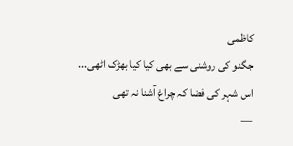کاظمی
جگنو کی روشنی سے بھی کیا کیا بھڑک اٹھی...
اس شہر کی فضا کہ چراغ آشنا نہ تھی
―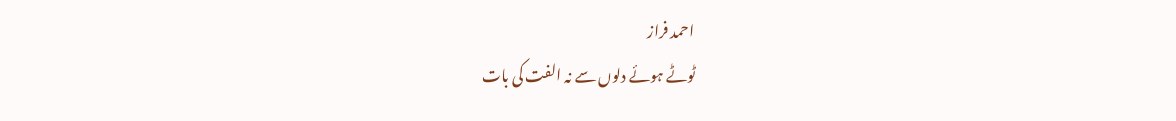احمد فراز
ٹوٹے ہوئے دلوں سے نہ الفت کی بات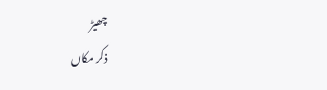چھیڑ
ذکر مکاں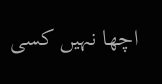اچھا نہیں کسی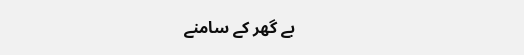بے گھر کے سامنے